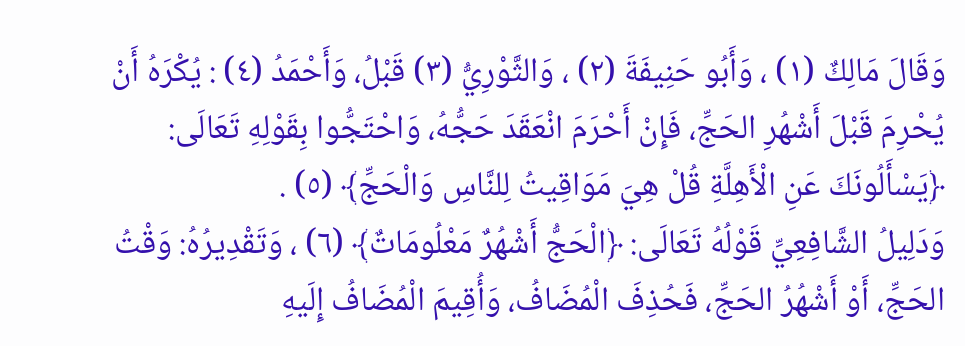وَقَالَ مَالِكٌ (١) ، وَأَبُو حَنِيفَةَ (٢) ، وَالثَّوْرِيُّ (٣) قَبْلُ، وَأَحْمَدُ (٤) : يُكْرَهُ أَنْ يُحْرِمَ قَبْلَ أَشْهُرِ الحَجِّ، فَإِنْ أَحْرَمَ انْعَقَدَ حَجُّهُ، وَاحْتَجُّوا بِقَوْلِهِ تَعَالَى: ﴿يَسْأَلُونَكَ عَنِ الْأَهِلَّةِ قُلْ هِيَ مَوَاقِيتُ لِلنَّاسِ وَالْحَجِّ﴾ (٥) .
وَدَلِيلُ الشَّافِعِيِّ قَوْلُهُ تَعَالَى: ﴿الْحَجُّ أَشْهُرٌ مَعْلُومَاتٌ﴾ (٦) ، وَتَقْدِيرُهُ: وَقْتُ الحَجِّ، أَوْ أَشْهُرُ الحَجِّ، فَحُذِفَ الْمُضَافُ، وَأُقِيمَ الْمُضَافُ إِلَيهِ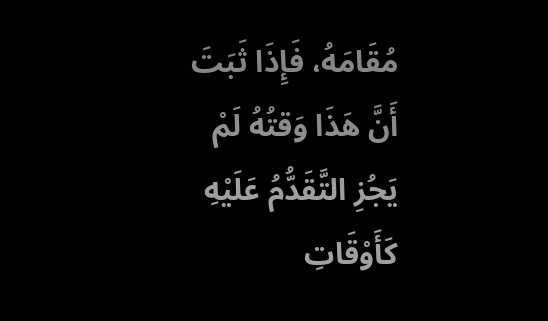مُقَامَهُ، فَإِذَا ثَبَتَ أَنَّ هَذَا وَقتُهُ لَمْ يَجُزِ التَّقَدُّمُ عَلَيْهِ كَأَوْقَاتِ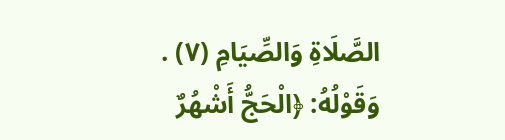الصَّلَاةِ وَالصِّيَامِ (٧) .
وَقَوْلُهُ: ﴿الْحَجُّ أَشْهُرٌ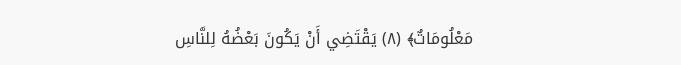مَعْلُومَاتٌ﴾ (٨) يَقْتَضِي أَنْ يَكُونَ بَعْضُهُ لِلنَّاسِ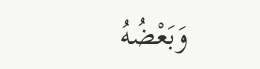وَبَعْضُهُ